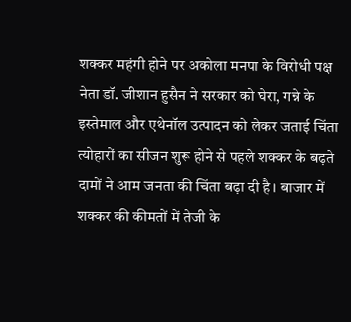शक्कर महंगी होने पर अकोला मनपा के विरोधी पक्ष नेता डॉ. जीशान हुसैन ने सरकार को घेरा, गन्ने के इस्तेमाल और एथेनॉल उत्पादन को लेकर जताई चिंता
त्योहारों का सीजन शुरू होने से पहले शक्कर के बढ़ते दामों ने आम जनता की चिंता बढ़ा दी है। बाजार में शक्कर की कीमतों में तेजी के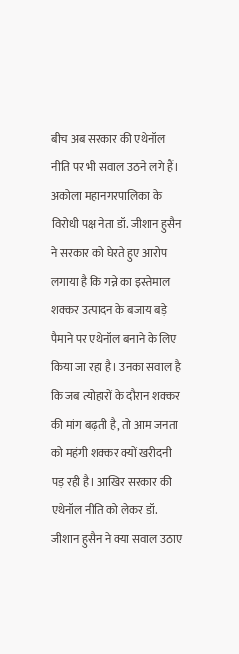बीच अब सरकार की एथेनॉल नीति पर भी सवाल उठने लगे हैं। अकोला महानगरपालिका के विरोधी पक्ष नेता डॉ. जीशान हुसैन ने सरकार को घेरते हुए आरोप लगाया है कि गन्ने का इस्तेमाल शक्कर उत्पादन के बजाय बड़े पैमाने पर एथेनॉल बनाने के लिए किया जा रहा है। उनका सवाल है कि जब त्योहारों के दौरान शक्कर की मांग बढ़ती है, तो आम जनता को महंगी शक्कर क्यों खरीदनी पड़ रही है। आखिर सरकार की एथेनॉल नीति को लेकर डॉ. जीशान हुसैन ने क्या सवाल उठाए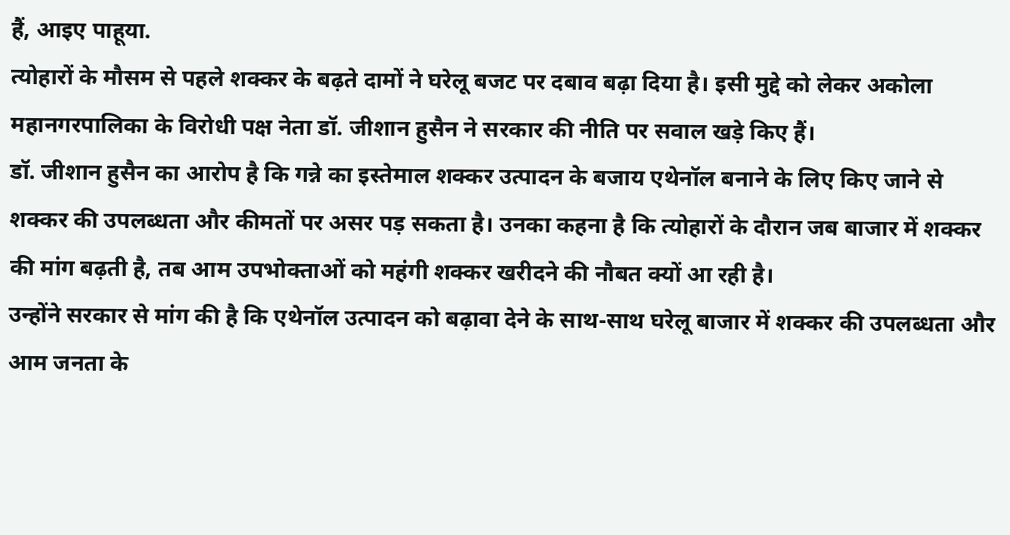हैं, आइए पाहूया.
त्योहारों के मौसम से पहले शक्कर के बढ़ते दामों ने घरेलू बजट पर दबाव बढ़ा दिया है। इसी मुद्दे को लेकर अकोला महानगरपालिका के विरोधी पक्ष नेता डॉ. जीशान हुसैन ने सरकार की नीति पर सवाल खड़े किए हैं।
डॉ. जीशान हुसैन का आरोप है कि गन्ने का इस्तेमाल शक्कर उत्पादन के बजाय एथेनॉल बनाने के लिए किए जाने से शक्कर की उपलब्धता और कीमतों पर असर पड़ सकता है। उनका कहना है कि त्योहारों के दौरान जब बाजार में शक्कर की मांग बढ़ती है, तब आम उपभोक्ताओं को महंगी शक्कर खरीदने की नौबत क्यों आ रही है।
उन्होंने सरकार से मांग की है कि एथेनॉल उत्पादन को बढ़ावा देने के साथ-साथ घरेलू बाजार में शक्कर की उपलब्धता और आम जनता के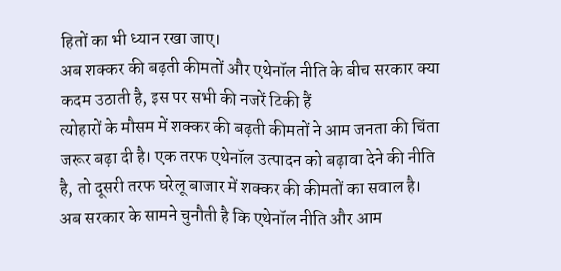हितों का भी ध्यान रखा जाए।
अब शक्कर की बढ़ती कीमतों और एथेनॉल नीति के बीच सरकार क्या कदम उठाती है, इस पर सभी की नजरें टिकी हैं
त्योहारों के मौसम में शक्कर की बढ़ती कीमतों ने आम जनता की चिंता जरूर बढ़ा दी है। एक तरफ एथेनॉल उत्पादन को बढ़ावा देने की नीति है, तो दूसरी तरफ घरेलू बाजार में शक्कर की कीमतों का सवाल है। अब सरकार के सामने चुनौती है कि एथेनॉल नीति और आम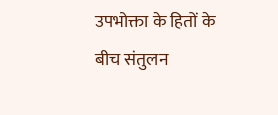उपभोक्ता के हितों के बीच संतुलन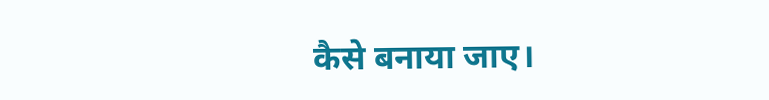कैसे बनाया जाए।